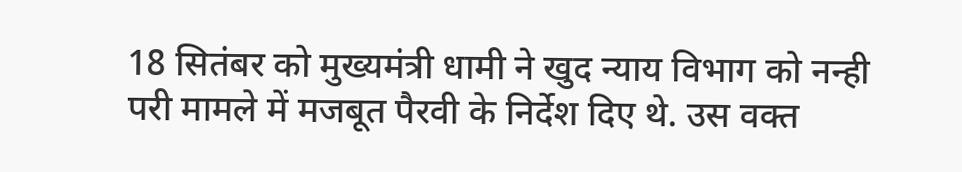18 सितंबर को मुख्यमंत्री धामी ने खुद न्याय विभाग को नन्ही परी मामले में मजबूत पैरवी के निर्देश दिए थे. उस वक्त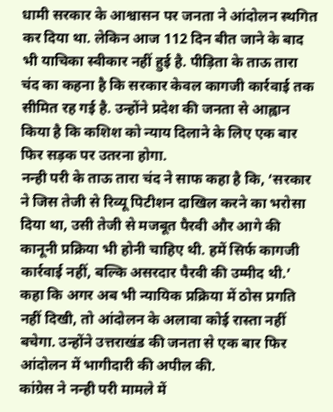धामी सरकार के आश्वासन पर जनता ने आंदोलन स्थगित कर दिया था. लेकिन आज 112 दिन बीत जाने के बाद भी याचिका स्वीकार नहीं हुई है. पीड़िता के ताऊ तारा चंद का कहना है कि सरकार केवल कागजी कार्रवाई तक सीमित रह गई है. उन्होंने प्रदेश की जनता से आह्वान किया है कि कशिश को न्याय दिलाने के लिए एक बार फिर सड़क पर उतरना होगा.
नन्ही परी के ताऊ तारा चंद ने साफ कहा है कि, ‘सरकार ने जिस तेजी से रिव्यू पिटीशन दाखिल करने का भरोसा दिया था, उसी तेजी से मजबूत पैरवी और आगे की कानूनी प्रक्रिया भी होनी चाहिए थी. हमें सिर्फ कागजी कार्रवाई नहीं, बल्कि असरदार पैरवी की उम्मीद थी.’ कहा कि अगर अब भी न्यायिक प्रक्रिया में ठोस प्रगति नहीं दिखी, तो आंदोलन के अलावा कोई रास्ता नहीं बचेगा. उन्होंने उत्तराखंड की जनता से एक बार फिर आंदोलन में भागीदारी की अपील की.
कांग्रेस ने नन्ही परी मामले में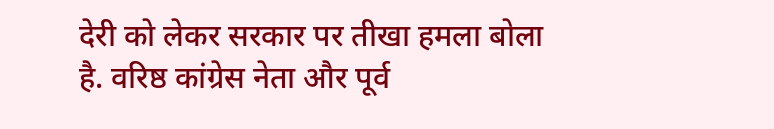देरी को लेकर सरकार पर तीखा हमला बोला है. वरिष्ठ कांग्रेस नेता और पूर्व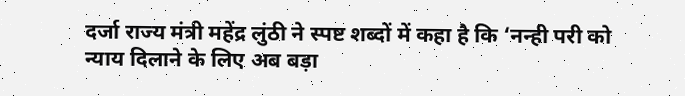दर्जा राज्य मंत्री महेंद्र लुंठी ने स्पष्ट शब्दों में कहा है कि ‘नन्ही परी को न्याय दिलाने के लिए अब बड़ा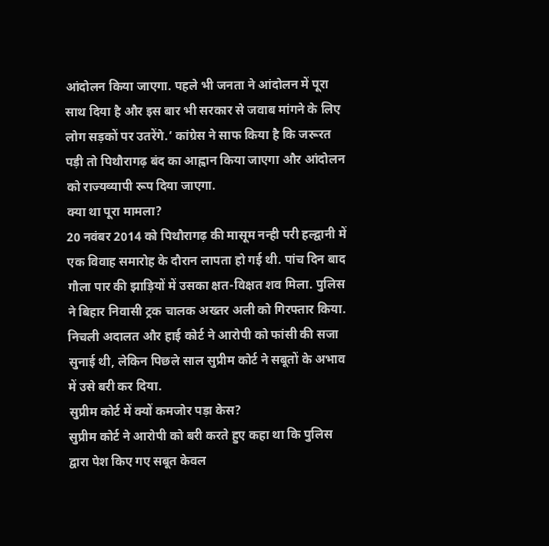आंदोलन किया जाएगा. पहले भी जनता ने आंदोलन में पूरा साथ दिया है और इस बार भी सरकार से जवाब मांगने के लिए लोग सड़कों पर उतरेंगे.’ कांग्रेस ने साफ किया है कि जरूरत पड़ी तो पिथौरागढ़ बंद का आह्वान किया जाएगा और आंदोलन को राज्यव्यापी रूप दिया जाएगा.
क्या था पूरा मामला?
20 नवंबर 2014 को पिथौरागढ़ की मासूम नन्ही परी हल्द्वानी में एक विवाह समारोह के दौरान लापता हो गई थी. पांच दिन बाद गौला पार की झाड़ियों में उसका क्षत-विक्षत शव मिला. पुलिस ने बिहार निवासी ट्रक चालक अख्तर अली को गिरफ्तार किया. निचली अदालत और हाई कोर्ट ने आरोपी को फांसी की सजा सुनाई थी, लेकिन पिछले साल सुप्रीम कोर्ट ने सबूतों के अभाव में उसे बरी कर दिया.
सुप्रीम कोर्ट में क्यों कमजोर पड़ा केस?
सुप्रीम कोर्ट ने आरोपी को बरी करते हुए कहा था कि पुलिस द्वारा पेश किए गए सबूत केवल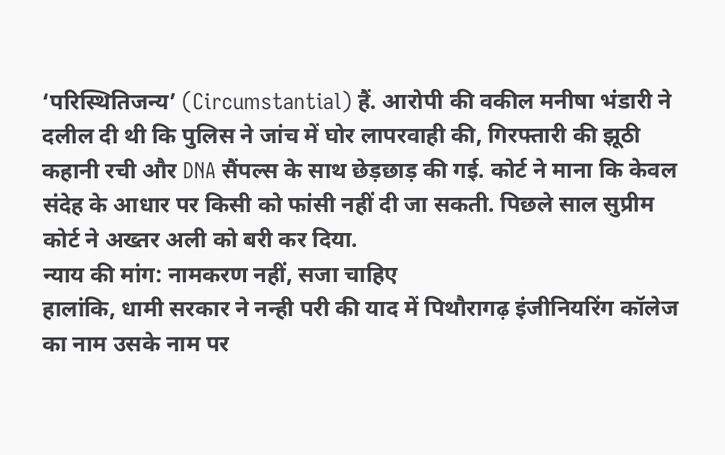‘परिस्थितिजन्य’ (Circumstantial) हैं. आरोपी की वकील मनीषा भंडारी ने दलील दी थी कि पुलिस ने जांच में घोर लापरवाही की, गिरफ्तारी की झूठी कहानी रची और DNA सैंपल्स के साथ छेड़छाड़ की गई. कोर्ट ने माना कि केवल संदेह के आधार पर किसी को फांसी नहीं दी जा सकती. पिछले साल सुप्रीम कोर्ट ने अख्तर अली को बरी कर दिया.
न्याय की मांग: नामकरण नहीं, सजा चाहिए
हालांकि, धामी सरकार ने नन्ही परी की याद में पिथौरागढ़ इंजीनियरिंग कॉलेज का नाम उसके नाम पर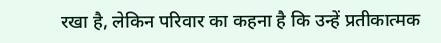रखा है, लेकिन परिवार का कहना है कि उन्हें प्रतीकात्मक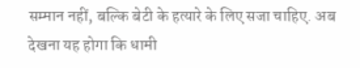सम्मान नहीं, बल्कि बेटी के हत्यारे के लिए सजा चाहिए. अब देखना यह होगा कि धामी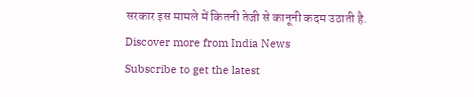सरकार इस मामले में कितनी तेजी से कानूनी कदम उठाती है.
Discover more from India News
Subscribe to get the latest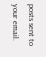posts sent to your email.